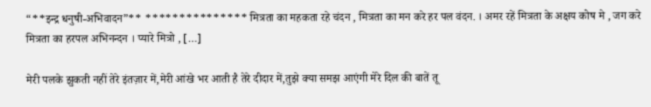“**इन्द्र धनुषी-अभिवादन”** *************** मित्रता का महकता रहे चंदन , मित्रता का मन करे हर पल वंदन. । अमर रहें मित्रता के अक्षय कोष मे , जग करे मित्रता का हरपल अभिनन्दन । प्यारे मित्रो , […]

मेरी पलके झुकती नहीं तेरे इंतज़ार में,मेरी आंखे भर आती है तेरे दीदार में,तुझे क्या समझ आएंगी मेरे दिल की बातें तू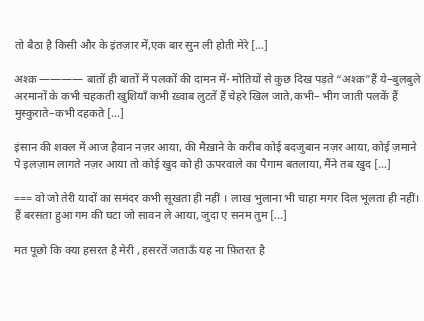तो बैठा है किसी और के इंतज़ार में,एक बार सुन ली होती मेरे […]

अश्क़ ———— बातों ही बातों में पलकों की दामन में- मोतियों से कुछ दिख पड़ते “अश्क़”हैं ये–बुलबुले अरमानों के कभी चहकती खुशियाँ कभी ख़्वाब लुटतें हैं चेहरे खिल जाते,कभी– भीग जाती पलकें हैं मुस्कुराते–कभी दहकते […]

इंसान की शक्ल में आज हैवान नज़र आया, की मैख़ाने के करीब कोई बदजुबान नज़र आया, कोई ज़माने पे इलज़ाम लागते नज़र आया तो कोई खुद को ही ऊपरवाले का पैगाम बतलाया, मैंने तब खुद […]

=== वो जो तेरी यादों का समंदर कभी सूखता ही नहीं । लाख भुलाना भी चाहा मगर दिल भूलता ही नहीं। हैं बरसता हुआ गम की घटा जो सावन ले आया, जुदा ए सनम तुम […]

मत पूछो कि क्या हसरत है मेरी , हसरतें जताऊँ यह ना फ़ितरत है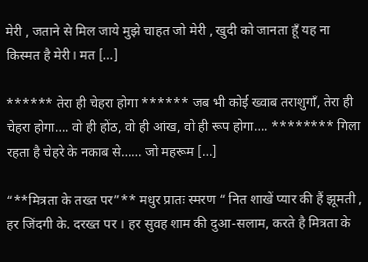मेरी , जताने से मिल जाये मुझे चाहत जो मेरी , खुदी को जानता हूँ यह ना किस्मत है मेरी। मत […]

****** तेरा ही चेहरा होगा ****** जब भी कोई ख्वाब तराशुगाँ, तेरा ही चेहरा होगा…. वो ही होंठ, वो ही आंख, वो ही रूप होगा…. ******** गिला रहता है चेहरे के नकाब से…… जो महरूम […]

“**मित्रता के तख्त पर”** मधुर प्रातः स्मरण “ नित शाखें प्यार की हैं झूमती , हर जिंदगी के. दरख्त पर । हर सुवह शाम की दुआ-सलाम, करते है मित्रता के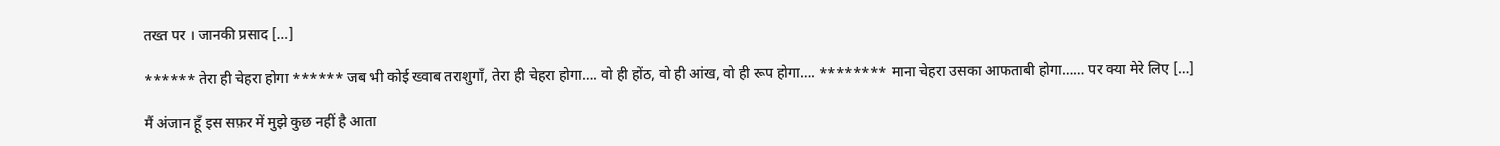तख्त पर । जानकी प्रसाद […]

****** तेरा ही चेहरा होगा ****** जब भी कोई ख्वाब तराशुगाँ, तेरा ही चेहरा होगा…. वो ही होंठ, वो ही आंख, वो ही रूप होगा…. ******** माना चेहरा उसका आफताबी होगा…… पर क्या मेरे लिए […]

मैं अंजान हूँ इस सफ़र में मुझे कुछ नहीं है आता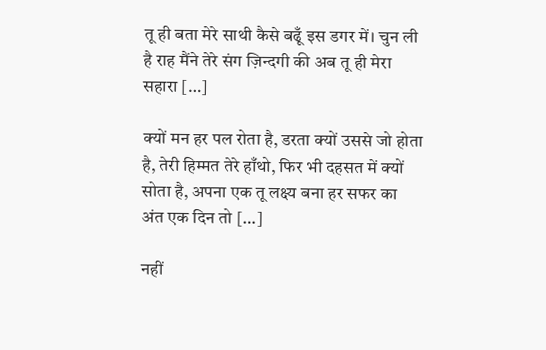तू ही बता मेरे साथी कैसे बढूँ इस डगर में। चुन ली है राह मैंने तेरे संग ज़िन्दगी की अब तू ही मेरा सहारा […]

क्यों मन हर पल रोता है, डरता क्यों उससे जो होता है, तेरी हिम्मत तेरे हाँथो, फिर भी दहसत में क्यों सोता है, अपना एक तू लक्ष्य बना हर सफर का अंत एक दिन तो […]

नहीं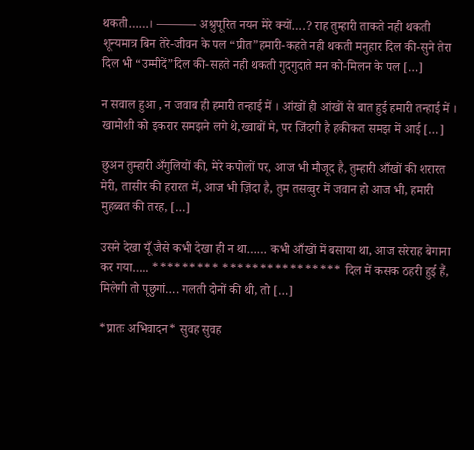थकती……। ———- अश्रुपूरित नयन मेरे क्यों….? राह तुम्हारी ताकते नही थकती शून्यमात्र बिन तेरे-जीवन के पल “प्रीत”हमारी-कहते नही थकती मनुहार दिल की-सुने तेरा दिल भी “उम्मीदें”दिल की-सहते नही थकती गुदगुदाते मन को-मिलन के पल […]

न सवाल हुआ , न जवाब ही हमारी तन्हाई में । आंखों ही आंखों से बात हुई हमारी तन्हाई में । खामोशी को इकरार समझने लगे थे,ख्वाबों मे, पर जिंदगी है हकीकत समझ में आई […]

छुअन तुम्हारी अँगुलियों की, मेरे कपोलों पर, आज भी मौजूद है, तुम्हारी आँखों की शरारत मेरी, तासीर की हरारत में, आज भी ज़िंदा है, तुम तसव्वुर में जवान हो आज भी, हमारी मुहब्बत की तरह, […]

उसने देखा यूँ जैसे कभी देखा ही न था…… कभी आँखों में बसाया था, आज सरेराह बेगाना कर गया….. ********* **************** दिल में कसक ठहरी हुई हैं, मिलेगी तो पूछुगां…. गलती दोनों की थी, तो […]

*प्रातः अभिवादन* सुवह सुवह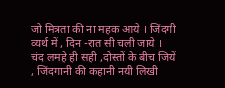जो मित्रता की ना महक आये । जिंदगी व्यर्थ में , दिन -रात सी चली जाये । चंद लमहे ही सही ,दोस्तों के बीच जियें , जिंदगानी की कहानी नयी लिखी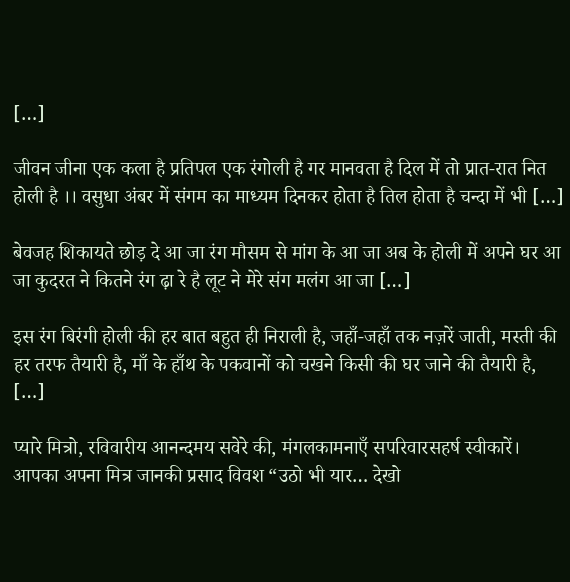[…]

जीवन जीना एक कला है प्रतिपल एक रंगोली है गर मानवता है दिल में तो प्रात-रात नित होली है ।। वसुधा अंबर में संगम का माध्यम दिनकर होता है तिल होता है चन्दा में भी […]

बेवजह शिकायते छोड़ दे आ जा रंग मौसम से मांग के आ जा अब के होली में अपने घर आ जा कुदरत ने कितने रंग ढ़ा रे है लूट ने मेरे संग मलंग आ जा […]

इस रंग बिरंगी होली की हर बात बहुत ही निराली है, जहाँ-जहाँ तक नज़रें जाती, मस्ती की हर तरफ तैयारी है, माँ के हाँथ के पकवानों को चखने किसी की घर जाने की तैयारी है, […]

प्यारे मित्रो, रविवारीय आनन्दमय सवेरे की, मंगलकामनाएँ सपरिवारसहर्ष स्वीकारें। आपका अपना मित्र जानकी प्रसाद विवश “उठो भी यार… देखो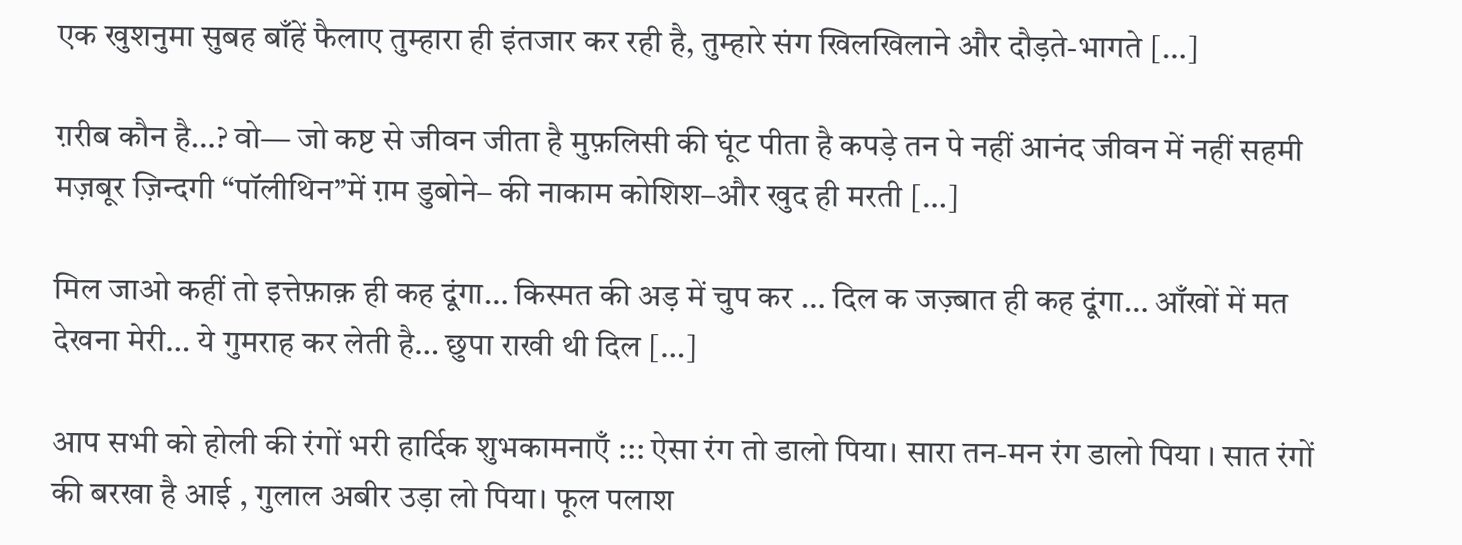एक खुशनुमा सुबह बाँहें फैलाए तुम्हारा ही इंतजार कर रही है, तुम्हारे संग खिलखिलाने और दौड़ते-भागते […]

ग़रीब कौन है…? वो— जो कष्ट से जीवन जीता है मुफ़लिसी की घूंट पीता है कपड़े तन पे नहीं आनंद जीवन में नहीं सहमी मज़बूर ज़िन्दगी “पॉलीथिन”में ग़म डुबोने– की नाकाम कोशिश–और खुद ही मरती […]

मिल जाओ कहीं तो इत्तेफ़ाक़ ही कह दूंगा… किस्मत की अड़ में चुप कर … दिल क जज़्बात ही कह दूंगा… आँखों में मत देखना मेरी… ये गुमराह कर लेती है… छुपा राखी थी दिल […]

आप सभी को होली की रंगों भरी हार्दिक शुभकामनाएँ ::: ऐसा रंग तो डालो पिया। सारा तन-मन रंग डालो पिया । सात रंगों की बरखा है आई , गुलाल अबीर उड़ा लो पिया। फूल पलाश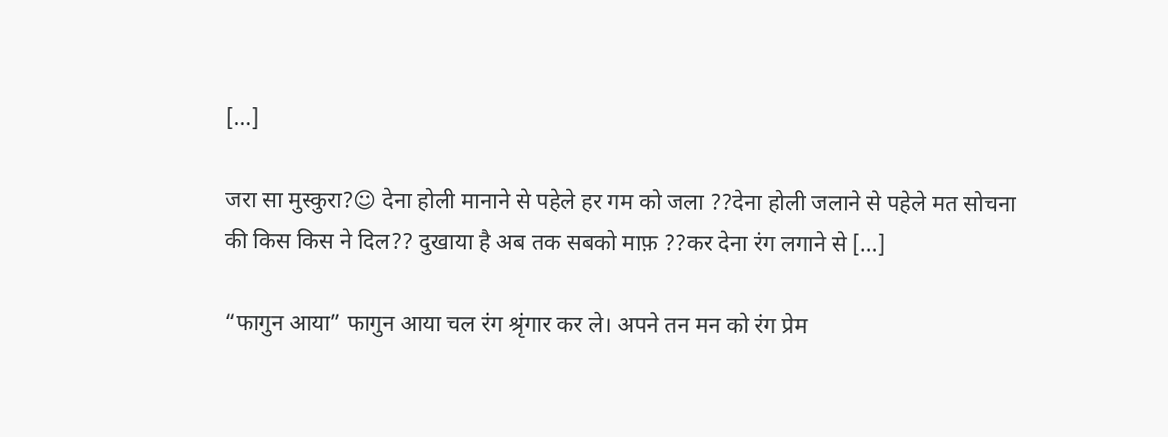[…]

जरा सा मुस्कुरा?☺ देना होली मानाने से पहेले हर गम को जला ??देना होली जलाने से पहेले मत सोचना की किस किस ने दिल?? दुखाया है अब तक सबको माफ़ ??कर देना रंग लगाने से […]

“फागुन आया” फागुन आया चल रंग श्रृंगार कर ले। अपने तन मन को रंग प्रेम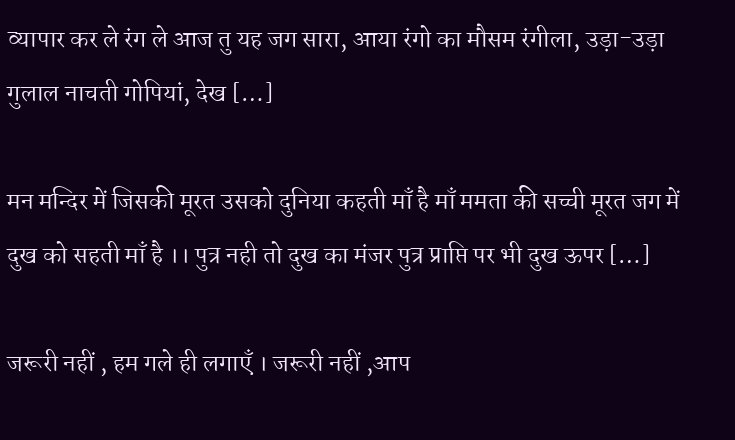व्यापार कर ले रंग ले आज तु यह जग सारा, आया रंगो का मौसम रंगीला, उड़ा-उड़ा गुलाल नाचती गोपियां, देख […]

मन मन्दिर में जिसकी मूरत उसको दुनिया कहती माँ है माँ ममता की सच्ची मूरत जग में दुख को सहती माँ है ।। पुत्र नही तो दुख का मंजर पुत्र प्राप्ति पर भी दुख ऊपर […]

जरूरी नहीं , हम गले ही लगाएँ । जरूरी नहीं ,आप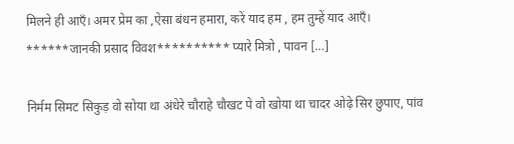मिलने ही आएँ। अमर प्रेम का ,ऐसा बंधन हमारा, करें याद हम , हम तुम्हें याद आएँ। ******जानकी प्रसाद विवश********** प्यारे मित्रो , पावन […]

निर्मम सिमट सिकुड़ वो सोया था अंधेरे चौराहे चौखट पे वो खोया था चादर ओढ़े सिर छुपाए, पांव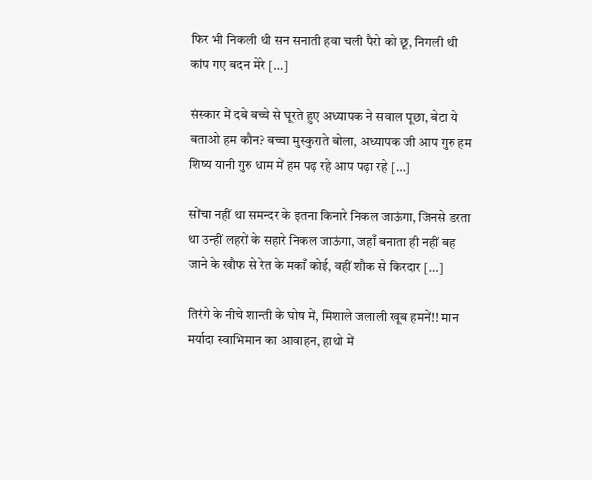फिर भी निकली थी सन सनाती हवा चली पैरो को छू, निगली थी कांप गए बदन मेरे […]

संस्कार में दबे बच्चे से घूरते हुए अध्यापक ने सवाल पूछा, बेटा ये बताओ हम कौन? बच्चा मुस्कुराते बोला, अध्यापक जी आप गुरु हम शिष्य यानी गुरु धाम में हम पढ़ रहे आप पढ़ा रहे […]

सोंचा नहीं था समन्दर के इतना किनारे निकल जाऊंगा, जिनसे डरता था उन्हीं लहरों के सहारे निकल जाऊंगा, जहाँ बनाता ही नहीं बह जाने के खौफ से रेत के मकाँ कोई, वहीं शौक से किरदार […]

तिरंगे के नीचे शान्ती के घोष में, मिशाले जलाली खूब हमनें!! मान मर्यादा स्वाभिमान का आवाहन, हाथो में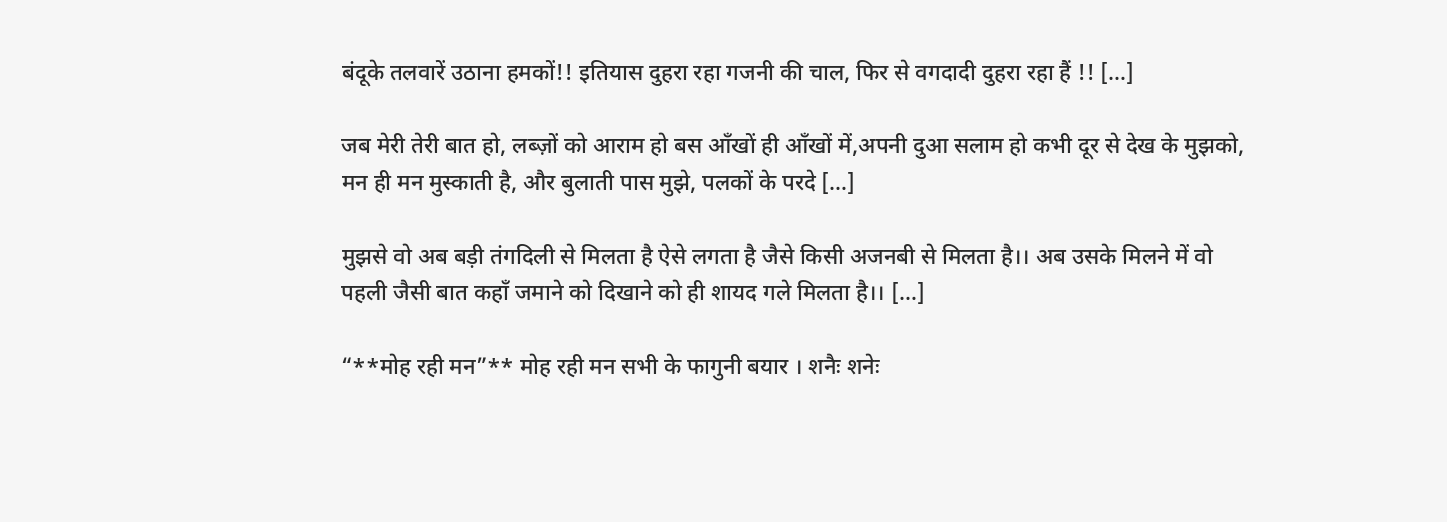बंदूके तलवारें उठाना हमकों!! इतियास दुहरा रहा गजनी की चाल, फिर से वगदादी दुहरा रहा हैं !! […]

जब मेरी तेरी बात हो, लब्ज़ों को आराम हो बस आँखों ही आँखों में,अपनी दुआ सलाम हो कभी दूर से देख के मुझको, मन ही मन मुस्काती है, और बुलाती पास मुझे, पलकों के परदे […]

मुझसे वो अब बड़ी तंगदिली से मिलता है ऐसे लगता है जैसे किसी अजनबी से मिलता है।। अब उसके मिलने में वो पहली जैसी बात कहाँ जमाने को दिखाने को ही शायद गले मिलता है।। […]

“**मोह रही मन”** मोह रही मन सभी के फागुनी बयार । शनैः शनेः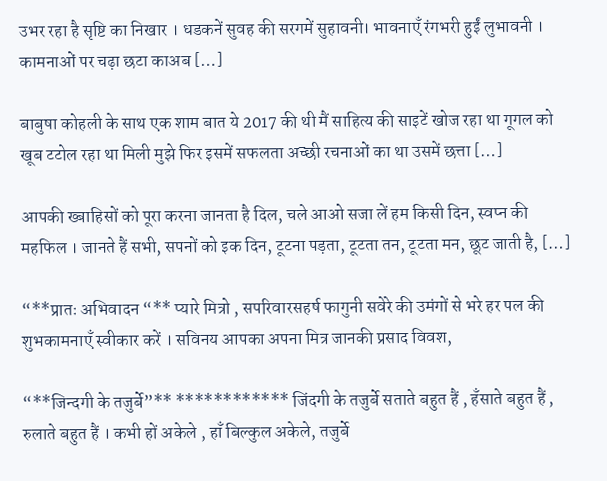उभर रहा है सृष्टि का निखार । धडकनें सुवह की सरगमें सुहावनी। भावनाएँ रंगभरी हुईं लुभावनी । कामनाओं पर चढ़ा छटा काअब […]

बाबुषा कोहली के साथ एक शाम बात ये 2017 की थी मैं साहित्य की साइटें खोज रहा था गूगल को खूब टटोल रहा था मिली मुझे फिर इसमें सफलता अच्छी रचनाओं का था उसमें छत्ता […]

आपकी ख्बाहिसों को पूरा करना जानता है दिल, चले आओ सजा लें हम किसी दिन, स्वप्न की महफिल । जानते हैं सभी, सपनों को इक दिन, टूटना पड़ता, टूटता तन, टूटता मन, छूट जाती है, […]

“**प्रातः अभिवादन “** प्यारे मित्रो , सपरिवारसहर्ष फागुनी सवेरे की उमंगों से भरे हर पल की शुभकामनाएँ स्वीकार करें । सविनय आपका अपना मित्र जानकी प्रसाद विवश,

“**जिन्दगी के तजुर्बे”** ************ जिंदगी के तजुर्बे सताते बहुत हैं , हँसाते बहुत हैं , रुलाते बहुत हैं । कभी हों अकेले , हाँ बिल्कुल अकेले, तजुर्बे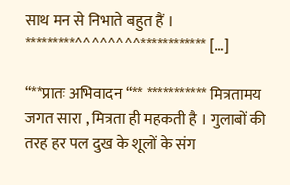साथ मन से निभाते बहुत हैं । *********^^^^^^^^************ […]

“**प्रातः अभिवादन “** *********** मित्रतामय जगत सारा , मित्रता ही महकती है । गुलाबों की तरह हर पल दुख के शूलों के संग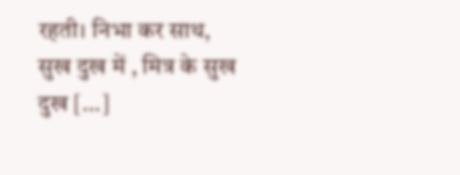रहती। निभा कर साथ, सुख दुख में , मित्र के सुख दुख […]